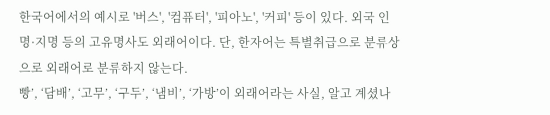한국어에서의 예시로 '버스', '컴퓨터', '피아노', '커피' 등이 있다. 외국 인명·지명 등의 고유명사도 외래어이다. 단, 한자어는 특별취급으로 분류상으로 외래어로 분류하지 않는다.
빵’, ‘담배’, ‘고무’, ‘구두’, ‘냄비’, ‘가방’이 외래어라는 사실, 알고 계셨나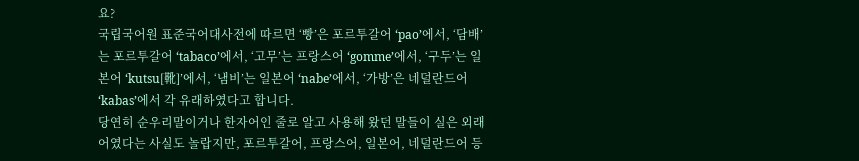요?
국립국어원 표준국어대사전에 따르면 ‘빵’은 포르투갈어 ‘pao’에서, ‘담배’는 포르투갈어 ‘tabaco’에서, ‘고무’는 프랑스어 ‘gomme’에서, ‘구두’는 일본어 ‘kutsu[靴]’에서, ‘냄비’는 일본어 ‘nabe’에서, ‘가방’은 네덜란드어 ‘kabas’에서 각 유래하였다고 합니다.
당연히 순우리말이거나 한자어인 줄로 알고 사용해 왔던 말들이 실은 외래어였다는 사실도 놀랍지만, 포르투갈어, 프랑스어, 일본어, 네덜란드어 등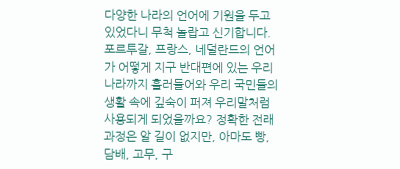다양한 나라의 언어에 기원을 두고 있었다니 무척 놀랍고 신기합니다. 포르투갈, 프랑스, 네덜란드의 언어가 어떻게 지구 반대편에 있는 우리나라까지 흘러들어와 우리 국민들의 생활 속에 깊숙이 퍼져 우리말처럼 사용되게 되었을까요? 정확한 전래과정은 알 길이 없지만, 아마도 빵, 담배, 고무, 구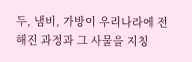두, 냄비, 가방이 우리나라에 전해진 과정과 그 사물을 지칭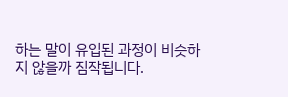하는 말이 유입된 과정이 비슷하지 않을까 짐작됩니다.